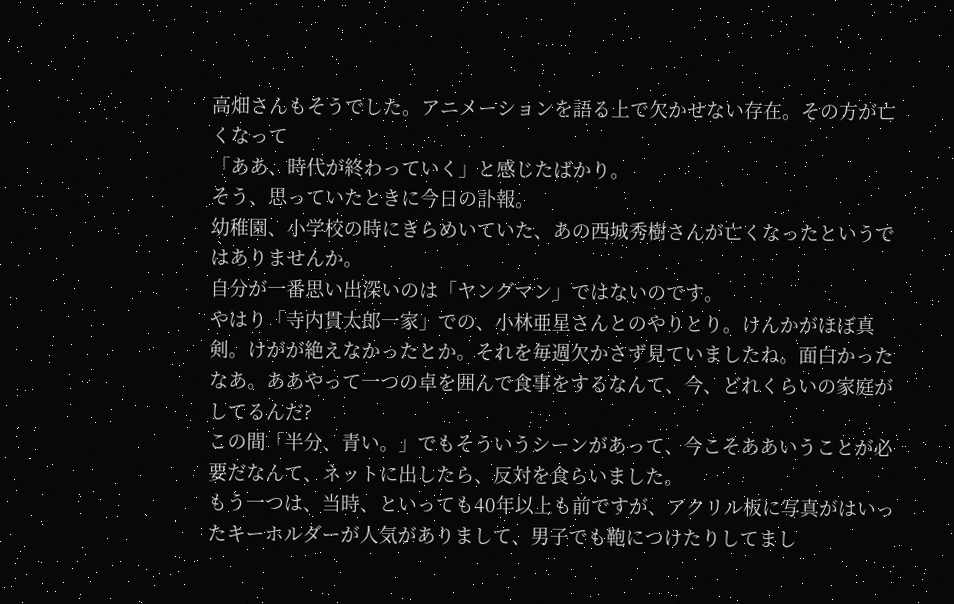高畑さんもそうでした。アニメーションを語る上で欠かせない存在。その方が亡くなって
「ああ、時代が終わっていく」と感じたばかり。
そう、思っていたときに今日の訃報。
幼稚園、小学校の時にきらめいていた、あの西城秀樹さんが亡くなったというではありませんか。
自分が一番思い出深いのは「ヤングマン」ではないのです。
やはり「寺内貫太郎一家」での、小林亜星さんとのやりとり。けんかがほぼ真剣。けがが絶えなかったとか。それを毎週欠かさず見ていましたね。面白かったなあ。ああやって一つの卓を囲んで食事をするなんて、今、どれくらいの家庭がしてるんだ?
この間「半分、青い。」でもそういうシーンがあって、今こそああいうことが必要だなんて、ネットに出したら、反対を食らいました。
もう一つは、当時、といっても40年以上も前ですが、アクリル板に写真がはいったキーホルダーが人気がありまして、男子でも鞄につけたりしてまし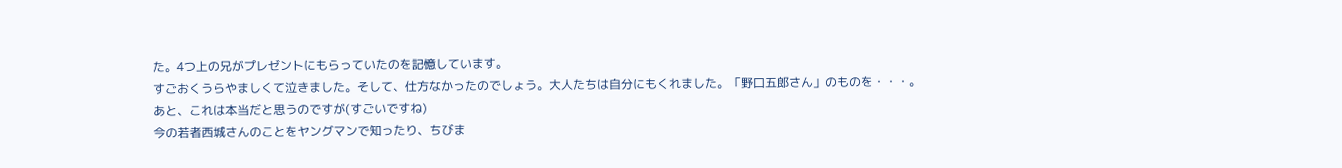た。4つ上の兄がプレゼントにもらっていたのを記憶しています。
すごおくうらやましくて泣きました。そして、仕方なかったのでしょう。大人たちは自分にもくれました。「野口五郎さん」のものを・・・。
あと、これは本当だと思うのですが(すごいですね)
今の若者西城さんのことをヤングマンで知ったり、ちびま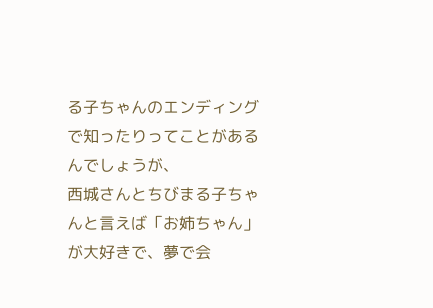る子ちゃんのエンディングで知ったりってことがあるんでしょうが、
西城さんとちびまる子ちゃんと言えば「お姉ちゃん」が大好きで、夢で会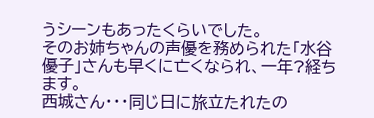うシーンもあったくらいでした。
そのお姉ちゃんの声優を務められた「水谷優子」さんも早くに亡くなられ、一年?経ちます。
西城さん・・・同じ日に旅立たれたの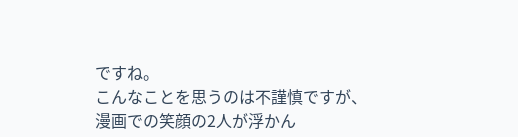ですね。
こんなことを思うのは不謹慎ですが、
漫画での笑顔の2人が浮かん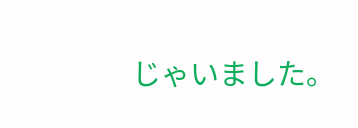じゃいました。